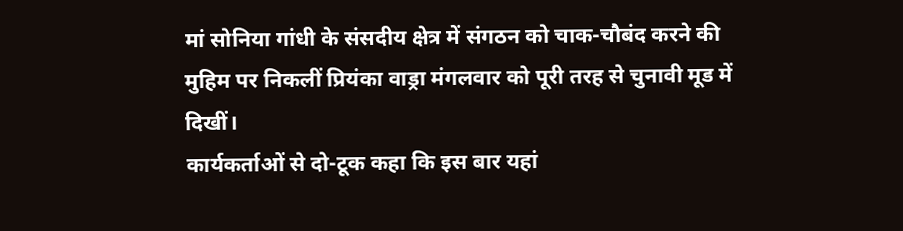मां सोनिया गांधी के संसदीय क्षेत्र में संगठन को चाक-चौबंद करने की मुहिम पर निकलीं प्रियंका वाड्रा मंगलवार को पूरी तरह से चुनावी मूड में दिखीं।
कार्यकर्ताओं से दो-टूक कहा कि इस बार यहां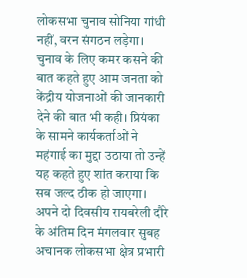लोकसभा चुनाव सोनिया गांधी नहीं, वरन संगठन लड़ेगा। चुनाव के लिए कमर कसने की बात कहते हुए आम जनता को केंद्रीय योजनाओं की जानकारी देने की बात भी कही। प्रियंका के सामने कार्यकर्ताओं ने महंगाई का मुद्दा उठाया तो उन्हें यह कहते हुए शांत कराया कि सब जल्द ठीक हो जाएगा।
अपने दो दिवसीय रायबरेली दौरे के अंतिम दिन मंगलवार सुबह अचानक लोकसभा क्षेत्र प्रभारी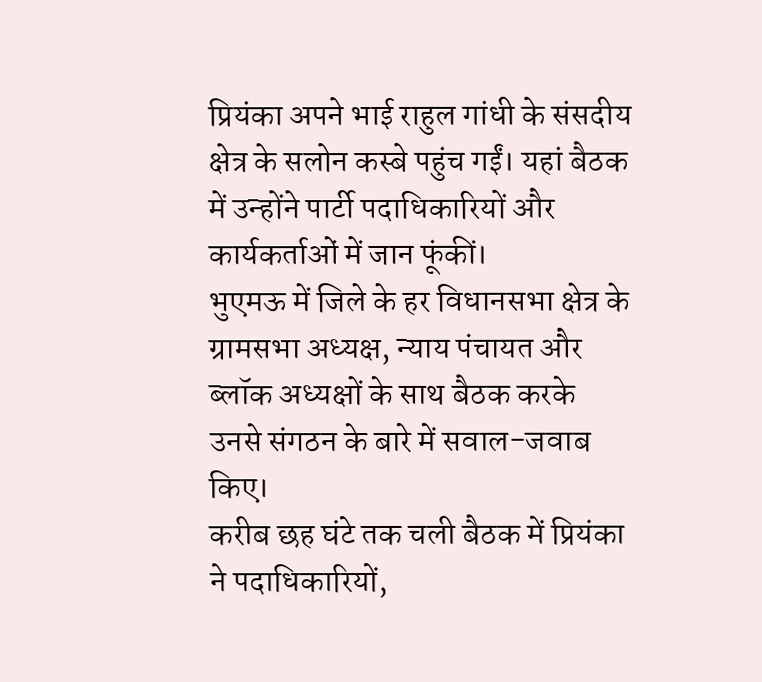प्रियंका अपने भाई राहुल गांधी के संसदीय क्षेत्र के सलोन कस्बे पहुंच गईं। यहां बैठक में उन्होंने पार्टी पदाधिकारियों और कार्यकर्ताओं में जान फूंकीं।
भुएमऊ में जिले के हर विधानसभा क्षेत्र के ग्रामसभा अध्यक्ष, न्याय पंचायत और ब्लॉक अध्यक्षों के साथ बैठक करके उनसे संगठन के बारे में सवाल-जवाब किए।
करीब छह घंटे तक चली बैठक में प्रियंका ने पदाधिकारियों,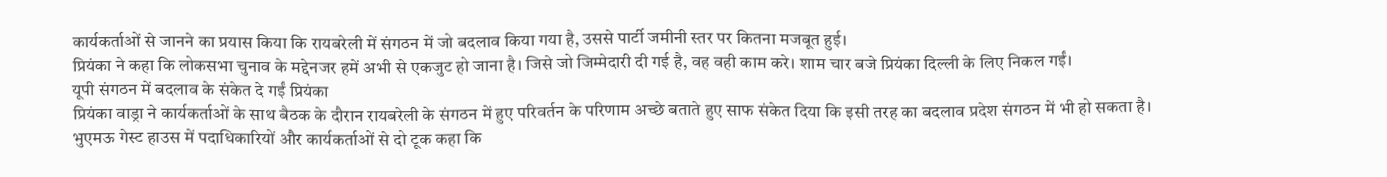कार्यकर्ताओं से जानने का प्रयास किया कि रायबरेली में संगठन में जो बदलाव किया गया है, उससे पार्टी जमीनी स्तर पर कितना मजबूत हुई।
प्रियंका ने कहा कि लोकसभा चुनाव के मद्देनजर हमें अभी से एकजुट हो जाना है। जिसे जो जिम्मेदारी दी गई है, वह वही काम करे। शाम चार बजे प्रियंका दिल्ली के लिए निकल गईं।
यूपी संगठन में बदलाव के संकेत दे गईं प्रियंका
प्रियंका वाड्रा ने कार्यकर्ताओं के साथ बैठक के दौरान रायबरेली के संगठन में हुए परिवर्तन के परिणाम अच्छे बताते हुए साफ संकेत दिया कि इसी तरह का बदलाव प्रदेश संगठन में भी हो सकता है।
भुएमऊ गेस्ट हाउस में पदाधिकारियों और कार्यकर्ताओं से दो टूक कहा कि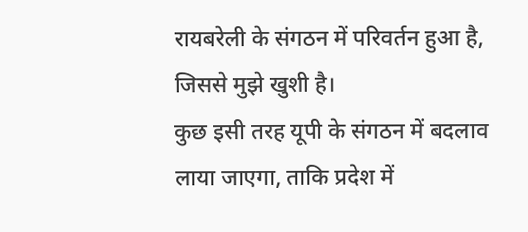रायबरेली के संगठन में परिवर्तन हुआ है, जिससे मुझे खुशी है।
कुछ इसी तरह यूपी के संगठन में बदलाव लाया जाएगा, ताकि प्रदेश में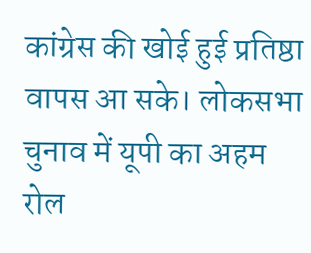कांग्रेस की खोई हुई प्रतिष्ठा वापस आ सके। लोकसभा चुनाव में यूपी का अहम रोल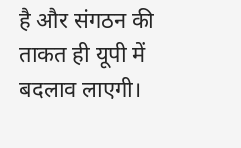है और संगठन की ताकत ही यूपी में बदलाव लाएगी।